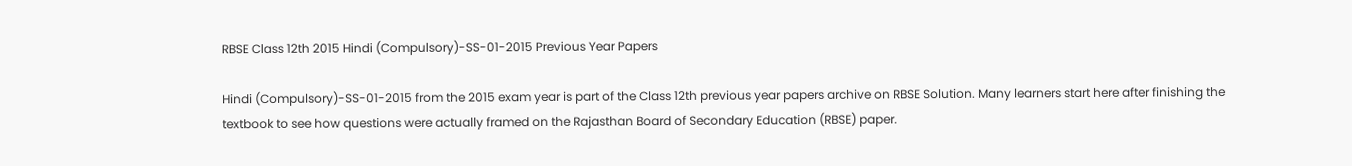RBSE Class 12th 2015 Hindi (Compulsory)-SS-01-2015 Previous Year Papers

Hindi (Compulsory)-SS-01-2015 from the 2015 exam year is part of the Class 12th previous year papers archive on RBSE Solution. Many learners start here after finishing the textbook to see how questions were actually framed on the Rajasthan Board of Secondary Education (RBSE) paper.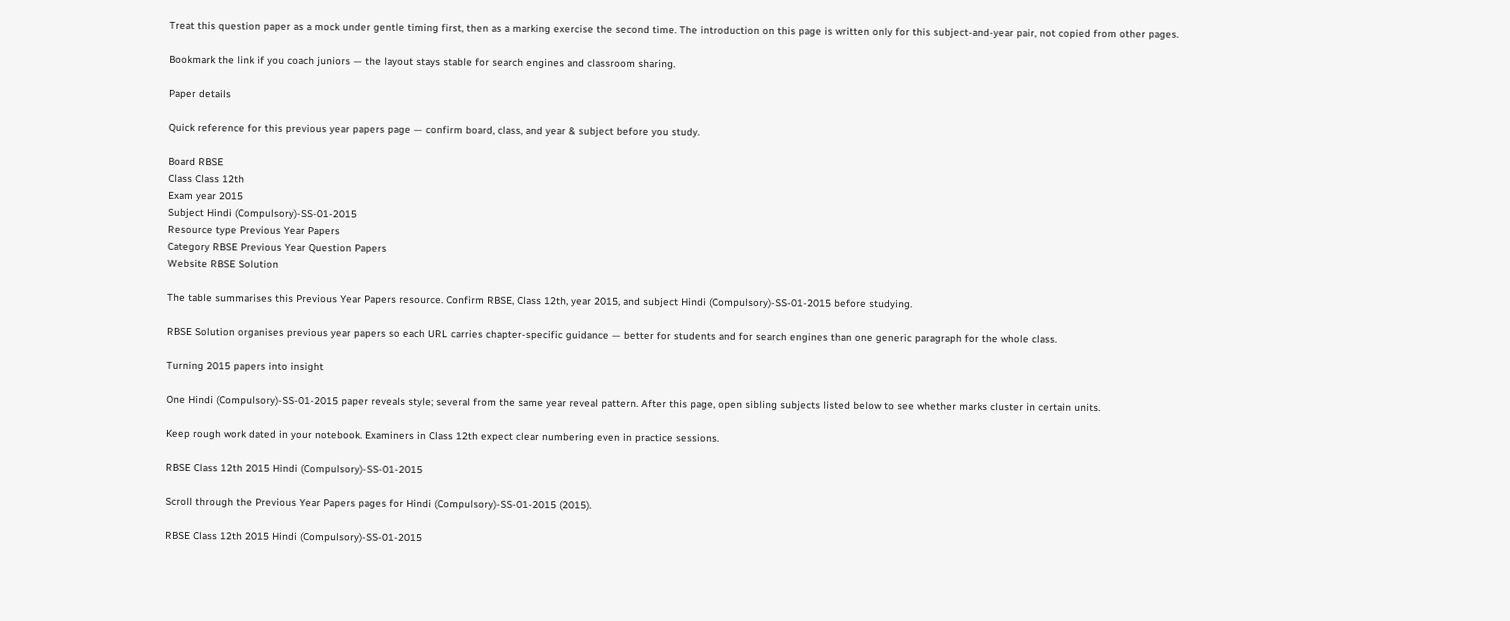Treat this question paper as a mock under gentle timing first, then as a marking exercise the second time. The introduction on this page is written only for this subject-and-year pair, not copied from other pages.

Bookmark the link if you coach juniors — the layout stays stable for search engines and classroom sharing.

Paper details

Quick reference for this previous year papers page — confirm board, class, and year & subject before you study.

Board RBSE
Class Class 12th
Exam year 2015
Subject Hindi (Compulsory)-SS-01-2015
Resource type Previous Year Papers
Category RBSE Previous Year Question Papers
Website RBSE Solution

The table summarises this Previous Year Papers resource. Confirm RBSE, Class 12th, year 2015, and subject Hindi (Compulsory)-SS-01-2015 before studying.

RBSE Solution organises previous year papers so each URL carries chapter-specific guidance — better for students and for search engines than one generic paragraph for the whole class.

Turning 2015 papers into insight

One Hindi (Compulsory)-SS-01-2015 paper reveals style; several from the same year reveal pattern. After this page, open sibling subjects listed below to see whether marks cluster in certain units.

Keep rough work dated in your notebook. Examiners in Class 12th expect clear numbering even in practice sessions.

RBSE Class 12th 2015 Hindi (Compulsory)-SS-01-2015

Scroll through the Previous Year Papers pages for Hindi (Compulsory)-SS-01-2015 (2015).

RBSE Class 12th 2015 Hindi (Compulsory)-SS-01-2015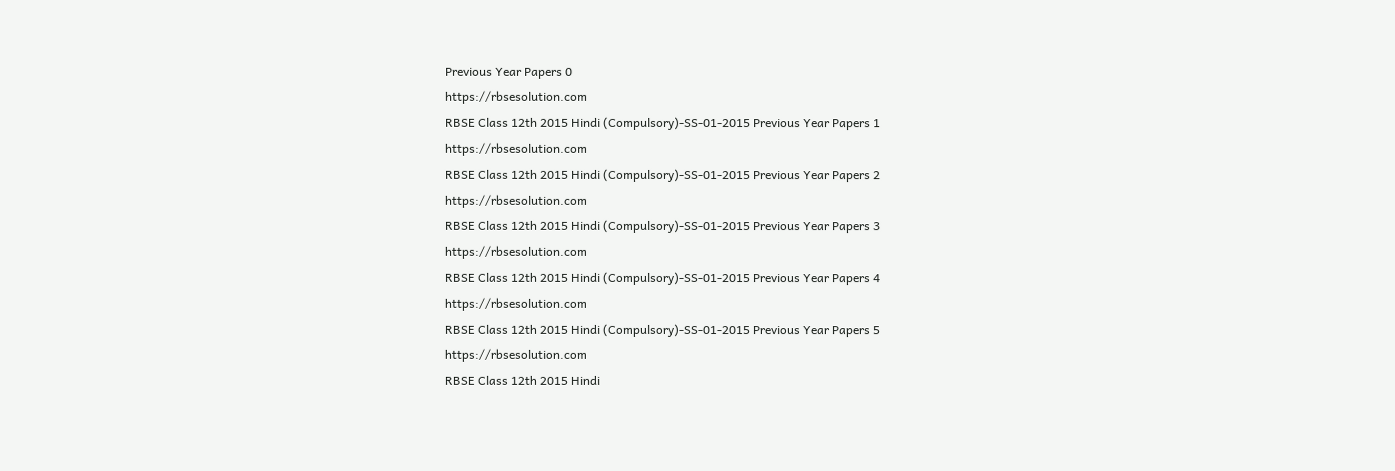Previous Year Papers 0
https://rbsesolution.com
RBSE Class 12th 2015 Hindi (Compulsory)-SS-01-2015 Previous Year Papers 1
https://rbsesolution.com
RBSE Class 12th 2015 Hindi (Compulsory)-SS-01-2015 Previous Year Papers 2
https://rbsesolution.com
RBSE Class 12th 2015 Hindi (Compulsory)-SS-01-2015 Previous Year Papers 3
https://rbsesolution.com
RBSE Class 12th 2015 Hindi (Compulsory)-SS-01-2015 Previous Year Papers 4
https://rbsesolution.com
RBSE Class 12th 2015 Hindi (Compulsory)-SS-01-2015 Previous Year Papers 5
https://rbsesolution.com
RBSE Class 12th 2015 Hindi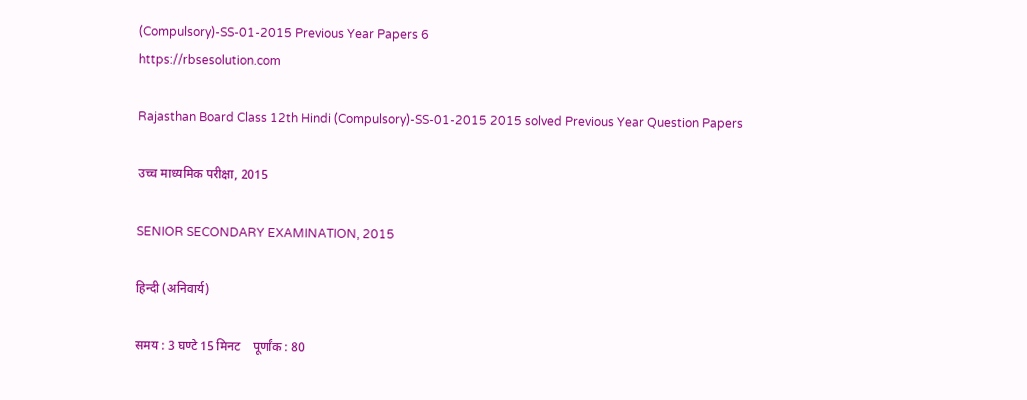(Compulsory)-SS-01-2015 Previous Year Papers 6
https://rbsesolution.com

Rajasthan Board Class 12th Hindi (Compulsory)-SS-01-2015 2015 solved Previous Year Question Papers

उच्च माध्यमिक परीक्षा, 2015

SENIOR SECONDARY EXAMINATION, 2015

हिन्दी (अनिवार्य)

समय : 3 घण्टे 15 मिनट    पूर्णांक : 80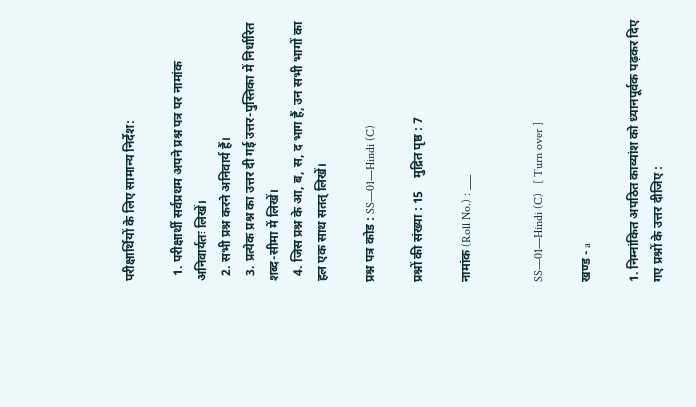परीक्षार्थियों के लिए सामान्य निर्देश:

  1. परीक्षार्थी सर्वप्रथम अपने प्रश्न पत्र पर नामांक अनिवार्यतः लिखें।
  2. सभी प्रश्न करने अनिवार्य हैं।
  3. प्रत्येक प्रश्न का उत्तर दी गई उत्तर-पुस्तिका में निर्धारित शब्द-सीमा में लिखें।
  4. जिस प्रश्न के आ, ब, स, द भाग हैं, उन सभी भागों का हल एक साथ सतत् लिखें।

प्रश्न पत्र कोड : SS—01—Hindi (C)

प्रश्नों की संख्या : 15    मुद्रित पृष्ठ : 7

नामांक (Roll No.) : ___


SS—01—Hindi (C)   [ Turn over ]

खण्ड - a

1. निम्नांकित अपठित काव्यांश को ध्यानपूर्वक पढ़कर दिए गए प्रश्नों के उत्तर दीजिए :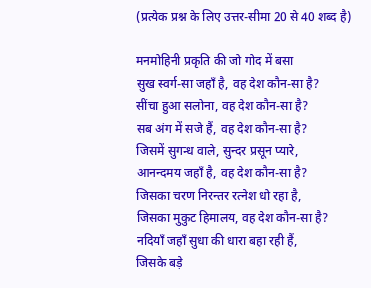(प्रत्येक प्रश्न के लिए उत्तर-सीमा 20 से 40 शब्द है)

मनमोहिनी प्रकृति की जो गोद में बसा
सुख स्वर्ग-सा जहाँ है, वह देश कौन-सा है?
सींचा हुआ सलोना, वह देश कौन-सा है?
सब अंग में सजे हैं, वह देश कौन-सा है?
जिसमें सुगन्ध वाले, सुन्दर प्रसून प्यारे,
आनन्दमय जहाँ है, वह देश कौन-सा है?
जिसका चरण निरन्तर रत्नेश धो रहा है,
जिसका मुकुट हिमालय, वह देश कौन-सा है?
नदियाँ जहाँ सुधा की धारा बहा रही हैं,
जिसके बड़े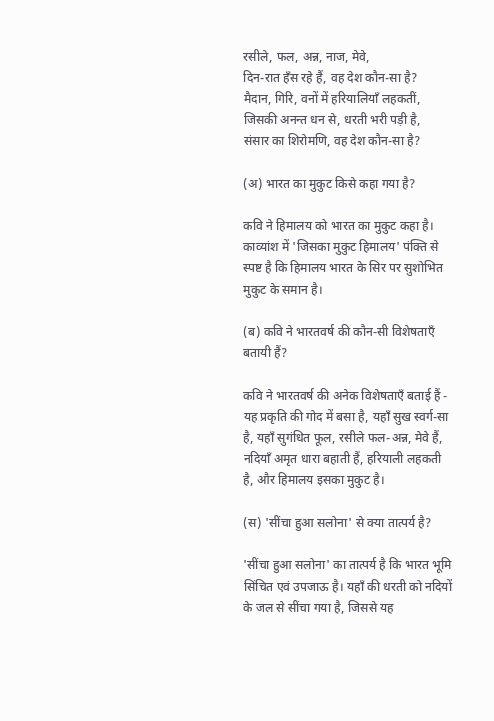रसीले, फल, अन्न, नाज, मेवे,
दिन-रात हँस रहे हैं, वह देश कौन-सा है?
मैदान, गिरि, वनों में हरियालियाँ लहकतीं,
जिसकी अनन्त धन से, धरती भरी पड़ी है,
संसार का शिरोमणि, वह देश कौन-सा है?

(अ) भारत का मुकुट किसे कहा गया है?

कवि ने हिमालय को भारत का मुकुट कहा है। काव्यांश में 'जिसका मुकुट हिमालय' पंक्ति से स्पष्ट है कि हिमालय भारत के सिर पर सुशोभित मुकुट के समान है।

(ब) कवि ने भारतवर्ष की कौन-सी विशेषताएँ बतायी हैं?

कवि ने भारतवर्ष की अनेक विशेषताएँ बताई हैं - यह प्रकृति की गोद में बसा है, यहाँ सुख स्वर्ग-सा है, यहाँ सुगंधित फूल, रसीले फल-अन्न, मेवे हैं, नदियाँ अमृत धारा बहाती हैं, हरियाली लहकती है, और हिमालय इसका मुकुट है।

(स) 'सींचा हुआ सलोना' से क्या तात्पर्य है?

'सींचा हुआ सलोना' का तात्पर्य है कि भारत भूमि सिंचित एवं उपजाऊ है। यहाँ की धरती को नदियों के जल से सींचा गया है, जिससे यह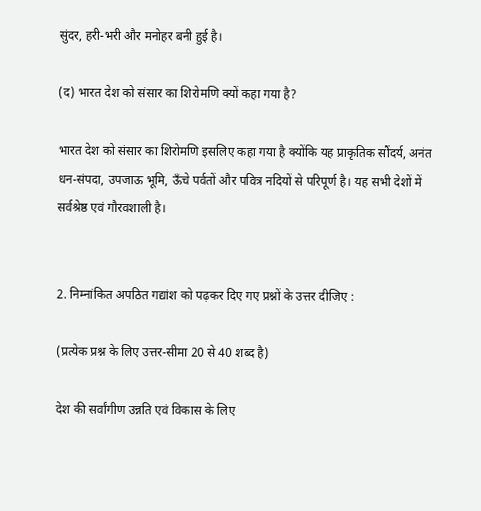सुंदर, हरी-भरी और मनोहर बनी हुई है।

(द) भारत देश को संसार का शिरोमणि क्यों कहा गया है?

भारत देश को संसार का शिरोमणि इसलिए कहा गया है क्योंकि यह प्राकृतिक सौंदर्य, अनंत धन-संपदा, उपजाऊ भूमि, ऊँचे पर्वतों और पवित्र नदियों से परिपूर्ण है। यह सभी देशों में सर्वश्रेष्ठ एवं गौरवशाली है।


2. निम्नांकित अपठित गद्यांश को पढ़कर दिए गए प्रश्नों के उत्तर दीजिए :

(प्रत्येक प्रश्न के लिए उत्तर-सीमा 20 से 40 शब्द है)

देश की सर्वांगीण उन्नति एवं विकास के लिए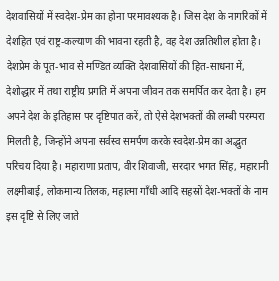देशवासियों में स्वदेश-प्रेम का होना परमावश्यक है। जिस देश के नागरिकों में देशहित एवं राष्ट्र-कल्याण की भावना रहती है, वह देश उन्नतिशील होता है। देशप्रेम के पूत-भाव से मण्डित व्यक्ति देशवासियों की हित-साधना में, देशोद्धार में तथा राष्ट्रीय प्रगति में अपना जीवन तक समर्पित कर देता है। हम अपने देश के इतिहास पर दृष्टिपात करें, तो ऐसे देशभक्तों की लम्बी परम्परा मिलती है, जिन्होंने अपना सर्वस्व समर्पण करके स्वदेश-प्रेम का अद्भुत परिचय दिया है। महाराणा प्रताप, वीर शिवाजी, सरदार भगत सिंह, महारानी लक्ष्मीबाई, लोकमान्य तिलक, महात्मा गाँधी आदि सहस्रों देश-भक्तों के नाम इस दृष्टि से लिए जाते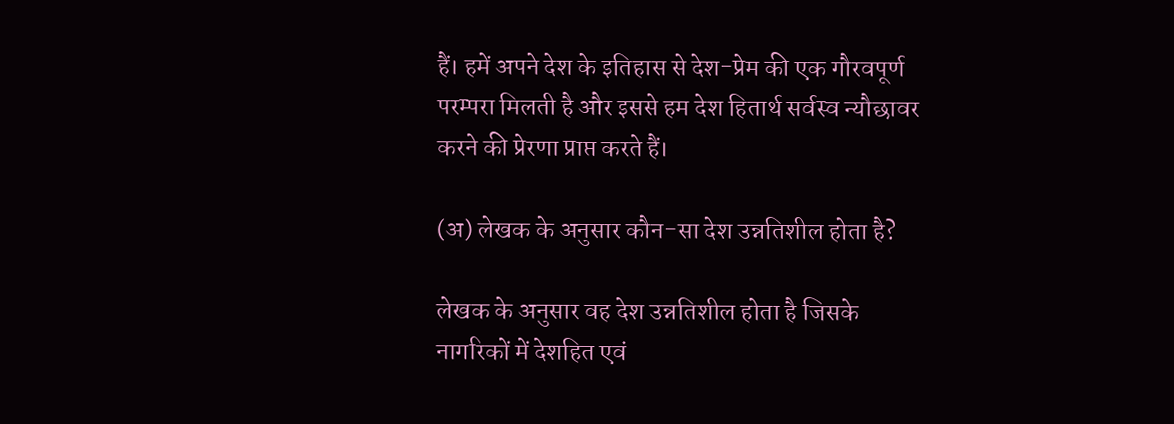हैं। हमें अपने देश के इतिहास से देश-प्रेम की एक गौरवपूर्ण परम्परा मिलती है और इससे हम देश हितार्थ सर्वस्व न्यौछावर करने की प्रेरणा प्राप्त करते हैं।

(अ) लेखक के अनुसार कौन-सा देश उन्नतिशील होता है?

लेखक के अनुसार वह देश उन्नतिशील होता है जिसके नागरिकों में देशहित एवं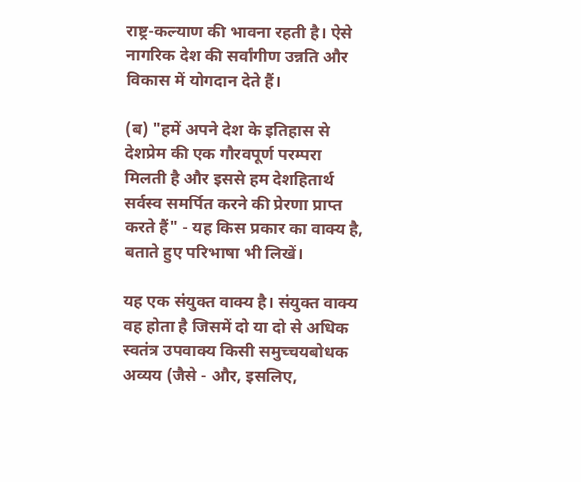राष्ट्र-कल्याण की भावना रहती है। ऐसे नागरिक देश की सर्वांगीण उन्नति और विकास में योगदान देते हैं।

(ब) "हमें अपने देश के इतिहास से देशप्रेम की एक गौरवपूर्ण परम्परा मिलती है और इससे हम देशहितार्थ सर्वस्व समर्पित करने की प्रेरणा प्राप्त करते हैं" - यह किस प्रकार का वाक्य है, बताते हुए परिभाषा भी लिखें।

यह एक संयुक्त वाक्य है। संयुक्त वाक्य वह होता है जिसमें दो या दो से अधिक स्वतंत्र उपवाक्य किसी समुच्चयबोधक अव्यय (जैसे - और, इसलिए,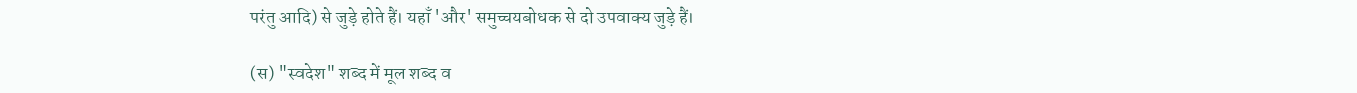परंतु आदि) से जुड़े होते हैं। यहाँ 'और' समुच्चयबोधक से दो उपवाक्य जुड़े हैं।

(स) "स्वदेश" शब्द में मूल शब्द व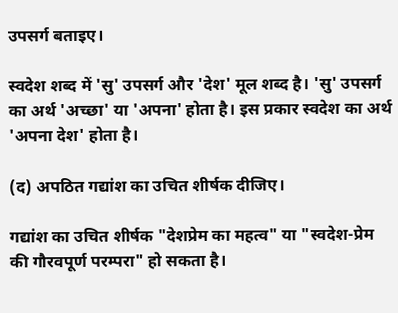उपसर्ग बताइए।

स्वदेश शब्द में 'सु' उपसर्ग और 'देश' मूल शब्द है। 'सु' उपसर्ग का अर्थ 'अच्छा' या 'अपना' होता है। इस प्रकार स्वदेश का अर्थ 'अपना देश' होता है।

(द) अपठित गद्यांश का उचित शीर्षक दीजिए।

गद्यांश का उचित शीर्षक "देशप्रेम का महत्व" या "स्वदेश-प्रेम की गौरवपूर्ण परम्परा" हो सकता है।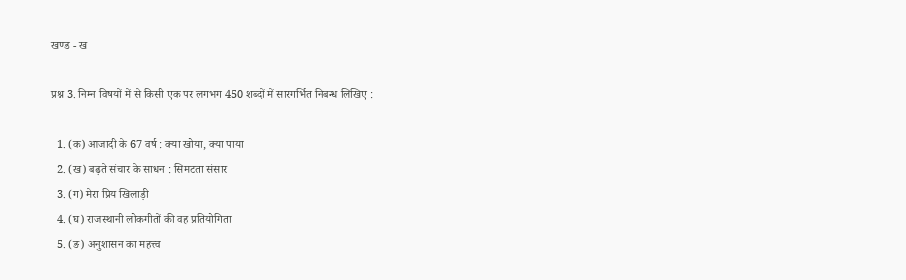खण्ड - ख

प्रश्न 3. निम्न विषयों में से किसी एक पर लगभग 450 शब्दों में सारगर्भित निबन्ध लिखिए :

  1. (क) आजादी के 67 वर्ष : क्या खोया, क्या पाया
  2. (ख) बढ़ते संचार के साधन : सिमटता संसार
  3. (ग) मेरा प्रिय खिलाड़ी
  4. (घ) राजस्थानी लोकगीतों की वह प्रतियोगिता
  5. (ङ) अनुशासन का महत्त्व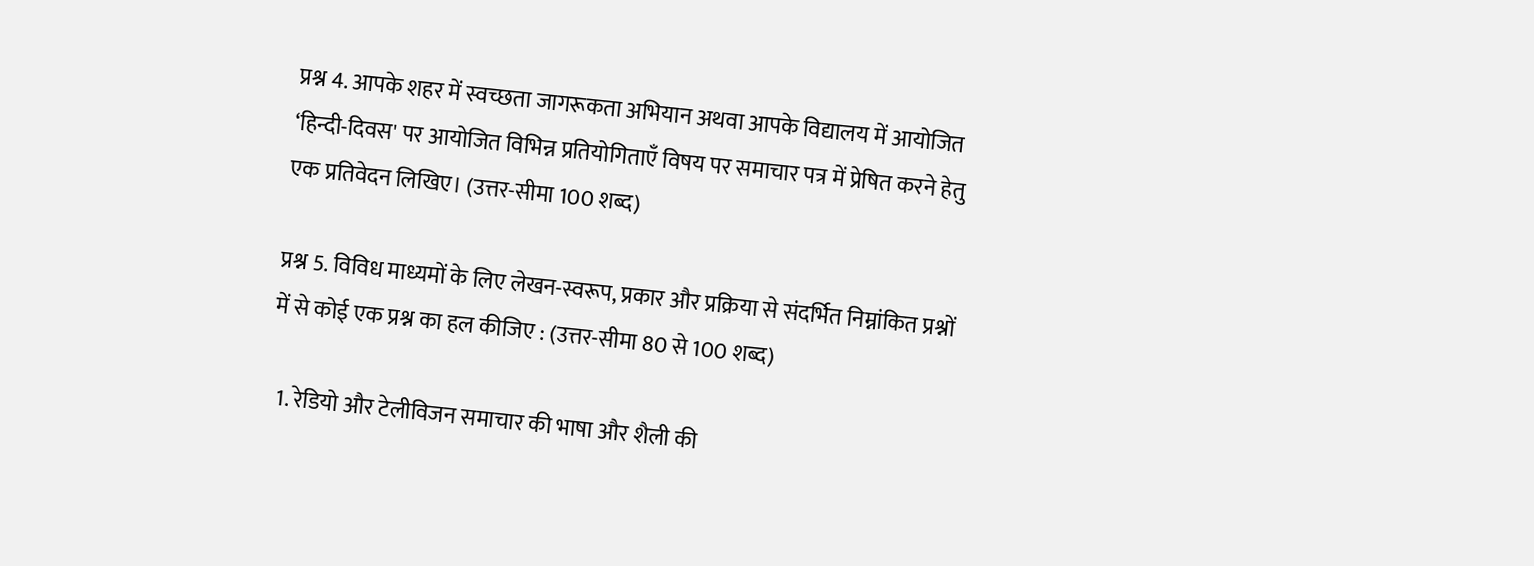प्रश्न 4. आपके शहर में स्वच्छता जागरूकता अभियान अथवा आपके विद्यालय में आयोजित ‘हिन्दी-दिवस' पर आयोजित विभिन्न प्रतियोगिताएँ विषय पर समाचार पत्र में प्रेषित करने हेतु एक प्रतिवेदन लिखिए। (उत्तर-सीमा 100 शब्द)

प्रश्न 5. विविध माध्यमों के लिए लेखन-स्वरूप, प्रकार और प्रक्रिया से संदर्भित निम्नांकित प्रश्नों में से कोई एक प्रश्न का हल कीजिए : (उत्तर-सीमा 80 से 100 शब्द)

  1. रेडियो और टेलीविजन समाचार की भाषा और शैली की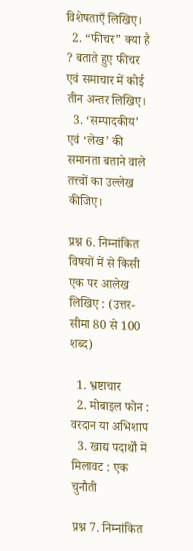विशेषताएँ लिखिए।
  2. “फीचर” क्या है ? बताते हुए फीचर एवं समाचार में कोई तीन अन्तर लिखिए।
  3. ‘सम्पादकीय’ एवं ‘लेख’ की समानता बताने वाले तत्त्वों का उल्लेख कीजिए।

प्रश्न 6. निम्नांकित विषयों में से किसी एक पर आलेख लिखिए : (उत्तर-सीमा 80 से 100 शब्द)

  1. भ्रष्टाचार
  2. मोबाइल फोन : वरदान या अभिशाप
  3. खाद्य पदार्थों में मिलावट : एक चुनौती

प्रश्न 7. निम्नांकित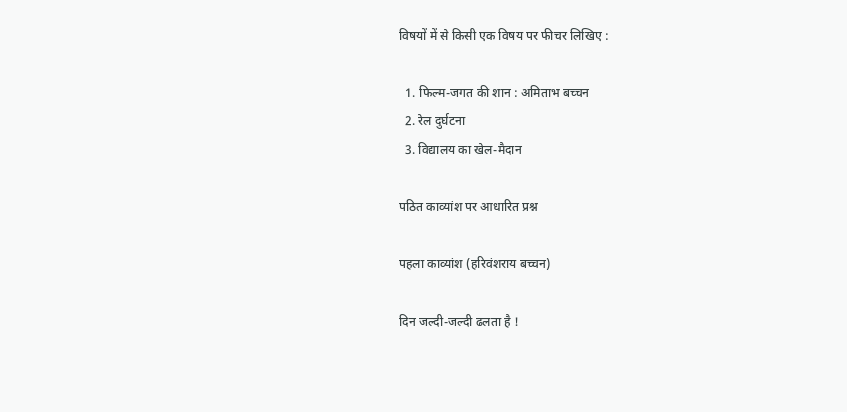विषयों में से किसी एक विषय पर फीचर लिखिए :

  1. फिल्म-जगत की शान : अमिताभ बच्चन
  2. रेल दुर्घटना
  3. विद्यालय का खेल-मैदान

पठित काव्यांश पर आधारित प्रश्न

पहला काव्यांश (हरिवंशराय बच्चन)

दिन जल्दी-जल्दी ढलता है !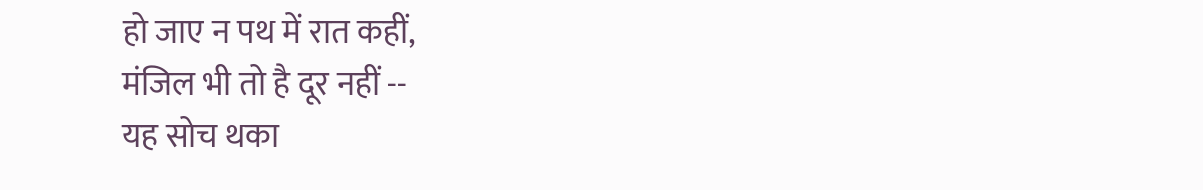हो जाए न पथ में रात कहीं,
मंजिल भी तो है दूर नहीं --
यह सोच थका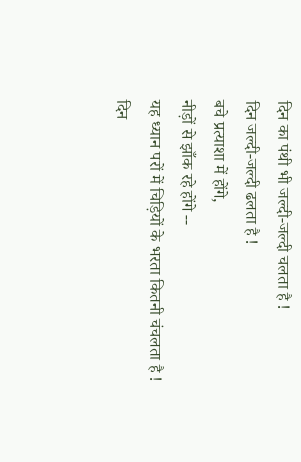दिन का पंथी भी जल्दी-जल्दी चलता है !
दिन जल्दी-जल्दी ढलता है !
बचे प्रत्याशा में होंगे,
नीड़ों से झाँक रहे होंगे --
यह ध्यान परों में चिड़ियों के भरता कितनी चंचलता है !
दिन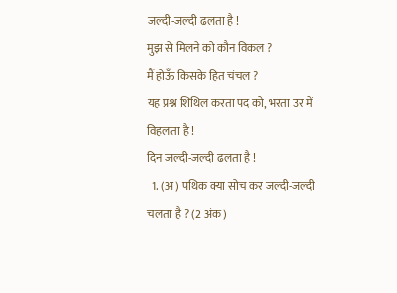जल्दी-जल्दी ढलता है !
मुझ से मिलने को कौन विकल ?
मैं होऊँ किसके हित चंचल ?
यह प्रश्न शिथिल करता पद को, भरता उर में विहलता है !
दिन जल्दी-जल्दी ढलता है !
  1. (अ) पथिक क्या सोच कर जल्दी-जल्दी चलता है ? (2 अंक)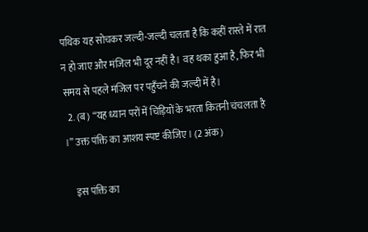पथिक यह सोचकर जल्दी-जल्दी चलता है कि कहीं रास्ते में रात न हो जाए और मंजिल भी दूर नहीं है। वह थका हुआ है, फिर भी समय से पहले मंजिल पर पहुँचने की जल्दी में है।
  2. (ब) “यह ध्यान परों में चिड़ियों के भरता कितनी चंचलता है ।” उक्त पंक्ति का आशय स्पष्ट कीजिए । (2 अंक)

    इस पंक्ति का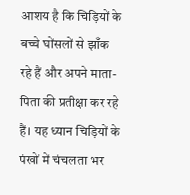आशय है कि चिड़ियों के बच्चे घोंसलों से झाँक रहे हैं और अपने माता-पिता की प्रतीक्षा कर रहे हैं। यह ध्यान चिड़ियों के पंखों में चंचलता भर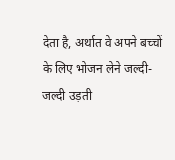देता है, अर्थात वे अपने बच्चों के लिए भोजन लेने जल्दी-जल्दी उड़ती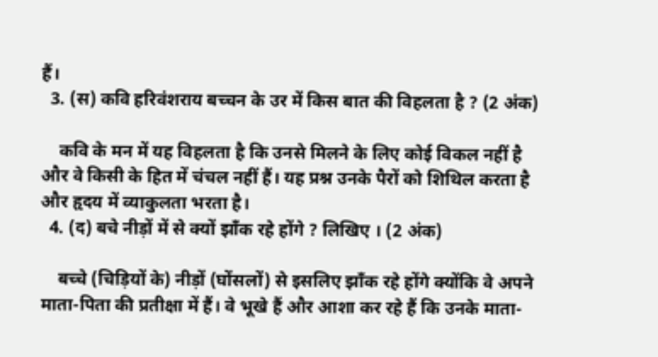हैं।
  3. (स) कवि हरिवंशराय बच्चन के उर में किस बात की विहलता है ? (2 अंक)

    कवि के मन में यह विहलता है कि उनसे मिलने के लिए कोई विकल नहीं है और वे किसी के हित में चंचल नहीं हैं। यह प्रश्न उनके पैरों को शिथिल करता है और हृदय में व्याकुलता भरता है।
  4. (द) बचे नीड़ों में से क्यों झाँक रहे होंगे ? लिखिए । (2 अंक)

    बच्चे (चिड़ियों के) नीड़ों (घोंसलों) से इसलिए झाँक रहे होंगे क्योंकि वे अपने माता-पिता की प्रतीक्षा में हैं। वे भूखे हैं और आशा कर रहे हैं कि उनके माता-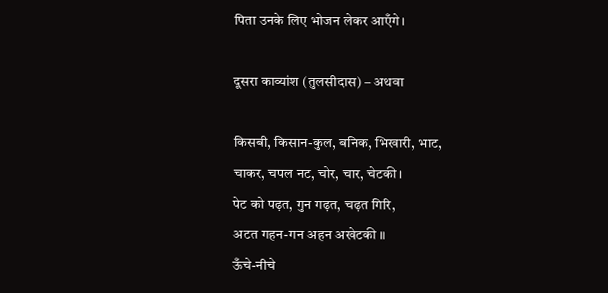पिता उनके लिए भोजन लेकर आएँगे।

दूसरा काव्यांश (तुलसीदास) – अथवा

किसबी, किसान-कुल, बनिक, भिखारी, भाट,
चाकर, चपल नट, चोर, चार, चेटकी ।
पेट को पढ़त, गुन गढ़त, चढ़त गिरि,
अटत गहन-गन अहन अखेटकी ॥
ऊँचे-नीचे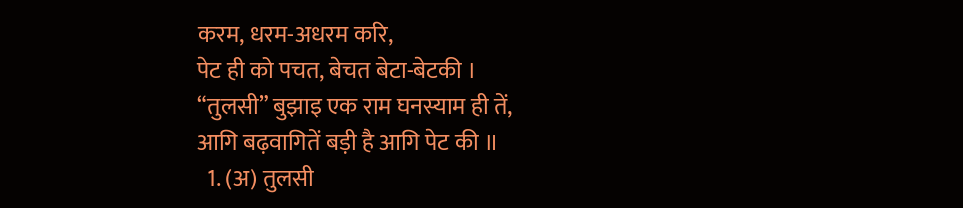करम, धरम-अधरम करि,
पेट ही को पचत, बेचत बेटा-बेटकी ।
“तुलसी” बुझाइ एक राम घनस्याम ही तें,
आगि बढ़वागितें बड़ी है आगि पेट की ॥
  1. (अ) तुलसी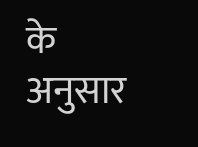के अनुसार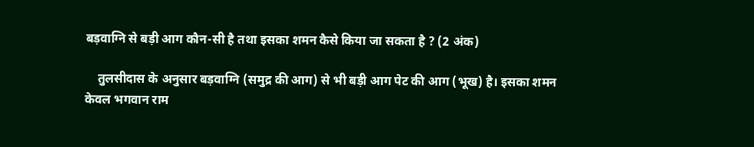बड़वाग्नि से बड़ी आग कौन-सी है तथा इसका शमन कैसे किया जा सकता है ? (2 अंक)

    तुलसीदास के अनुसार बड़वाग्नि (समुद्र की आग) से भी बड़ी आग पेट की आग (भूख) है। इसका शमन केवल भगवान राम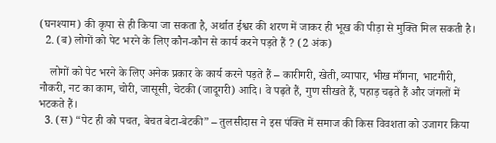(घनश्याम) की कृपा से ही किया जा सकता है, अर्थात ईश्वर की शरण में जाकर ही भूख की पीड़ा से मुक्ति मिल सकती है।
  2. (ब) लोगों को पेट भरने के लिए कौन-कौन से कार्य करने पड़ते हैं ? (2 अंक)

    लोगों को पेट भरने के लिए अनेक प्रकार के कार्य करने पड़ते हैं – कारीगरी, खेती, व्यापार, भीख माँगना, भाटगीरी, नौकरी, नट का काम, चोरी, जासूसी, चेटकी (जादूगरी) आदि। वे पढ़ते हैं, गुण सीखते हैं, पहाड़ चढ़ते हैं और जंगलों में भटकते हैं।
  3. (स) “पेट ही को पचत, बेचत बेटा-बेटकी” – तुलसीदास ने इस पंक्ति में समाज की किस विवशता को उजागर किया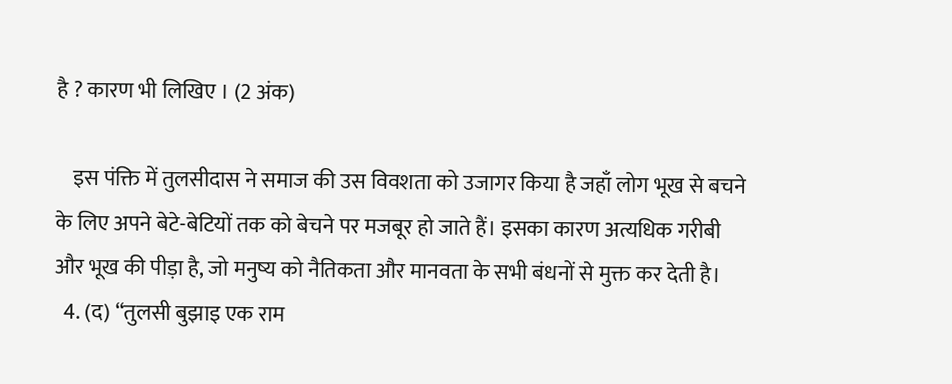है ? कारण भी लिखिए । (2 अंक)

    इस पंक्ति में तुलसीदास ने समाज की उस विवशता को उजागर किया है जहाँ लोग भूख से बचने के लिए अपने बेटे-बेटियों तक को बेचने पर मजबूर हो जाते हैं। इसका कारण अत्यधिक गरीबी और भूख की पीड़ा है, जो मनुष्य को नैतिकता और मानवता के सभी बंधनों से मुक्त कर देती है।
  4. (द) “तुलसी बुझाइ एक राम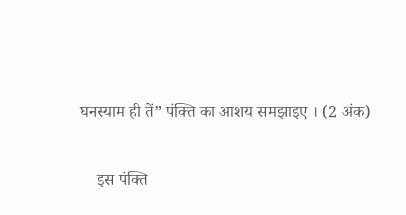घनस्याम ही तें” पंक्ति का आशय समझाइए । (2 अंक)

    इस पंक्ति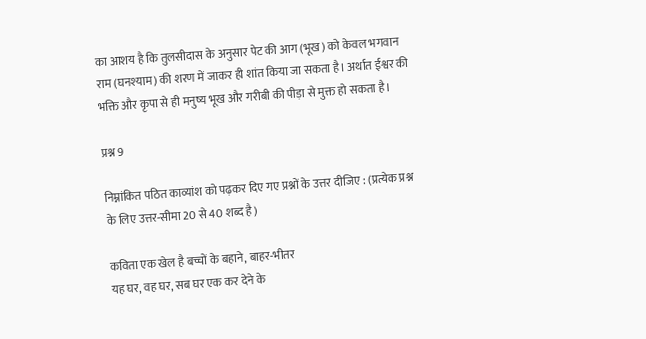का आशय है कि तुलसीदास के अनुसार पेट की आग (भूख) को केवल भगवान राम (घनश्याम) की शरण में जाकर ही शांत किया जा सकता है। अर्थात ईश्वर की भक्ति और कृपा से ही मनुष्य भूख और गरीबी की पीड़ा से मुक्त हो सकता है।

प्रश्न 9

निम्नांकित पठित काव्यांश को पढ़कर दिए गए प्रश्नों के उत्तर दीजिए : (प्रत्येक प्रश्न के लिए उत्तर-सीमा 20 से 40 शब्द है)

कविता एक खेल है बच्चों के बहाने, बाहर-भीतर
यह घर, वह घर, सब घर एक कर देने के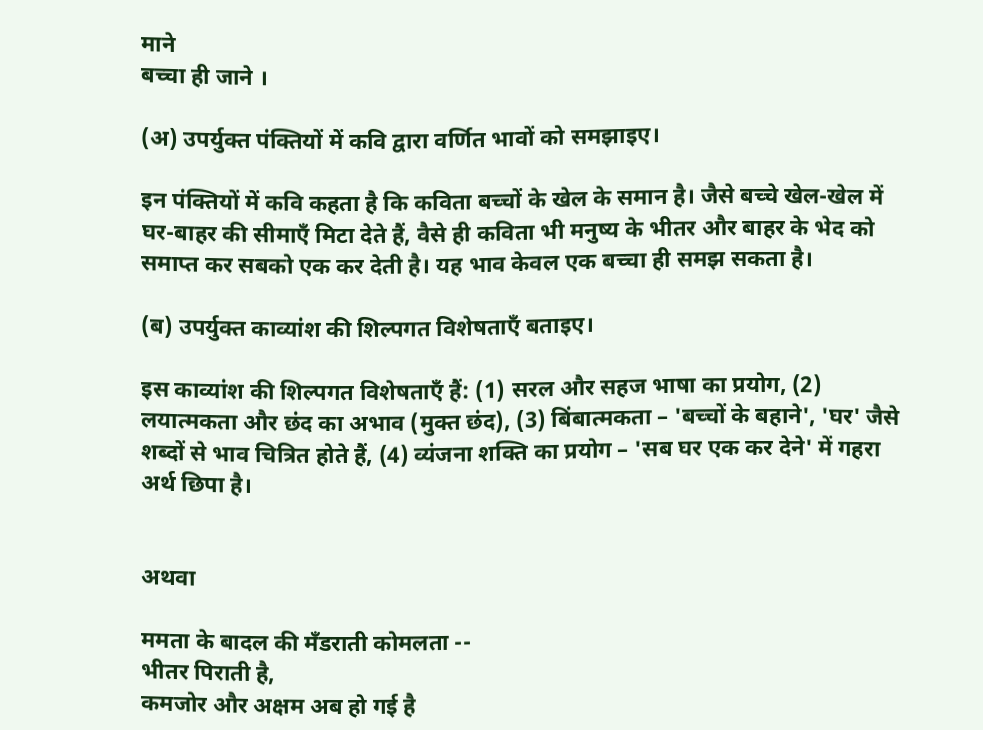माने
बच्चा ही जाने ।

(अ) उपर्युक्त पंक्तियों में कवि द्वारा वर्णित भावों को समझाइए।

इन पंक्तियों में कवि कहता है कि कविता बच्चों के खेल के समान है। जैसे बच्चे खेल-खेल में घर-बाहर की सीमाएँ मिटा देते हैं, वैसे ही कविता भी मनुष्य के भीतर और बाहर के भेद को समाप्त कर सबको एक कर देती है। यह भाव केवल एक बच्चा ही समझ सकता है।

(ब) उपर्युक्त काव्यांश की शिल्पगत विशेषताएँ बताइए।

इस काव्यांश की शिल्पगत विशेषताएँ हैं: (1) सरल और सहज भाषा का प्रयोग, (2) लयात्मकता और छंद का अभाव (मुक्त छंद), (3) बिंबात्मकता – 'बच्चों के बहाने', 'घर' जैसे शब्दों से भाव चित्रित होते हैं, (4) व्यंजना शक्ति का प्रयोग – 'सब घर एक कर देने' में गहरा अर्थ छिपा है।


अथवा

ममता के बादल की मँडराती कोमलता --
भीतर पिराती है,
कमजोर और अक्षम अब हो गई है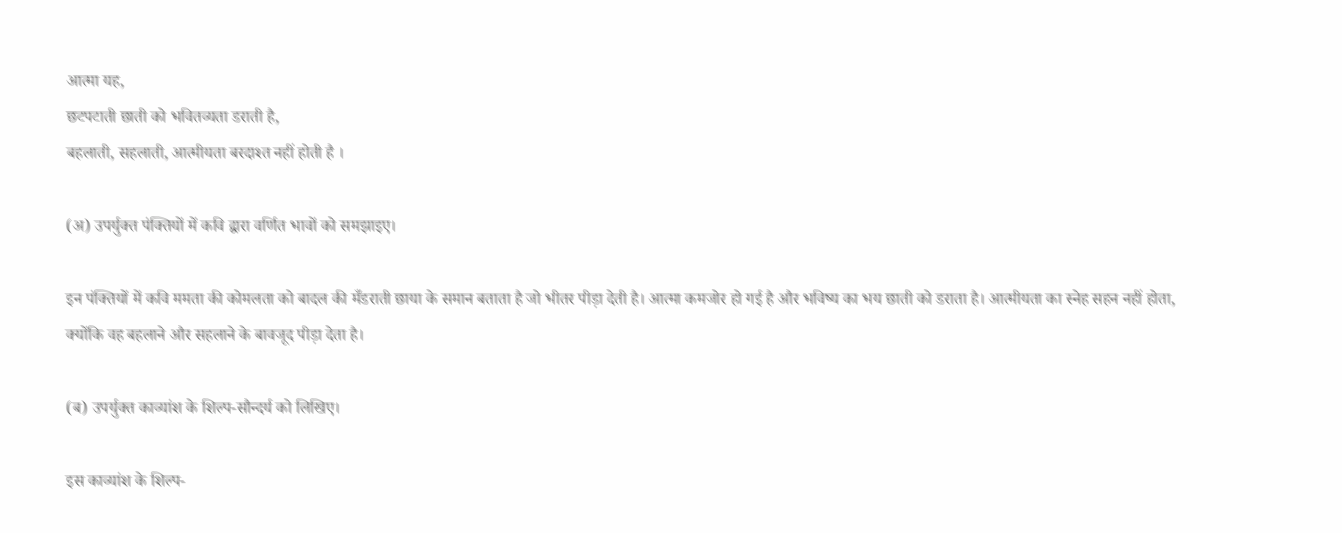आत्मा यह,
छटपटाती छाती को भवितव्यता डराती है,
बहलाती, सहलाती, आत्मीयता बरदाश्त नहीं होती है ।

(अ) उपर्युक्त पंक्तियों में कवि द्वारा वर्णित भावों को समझाइए।

इन पंक्तियों में कवि ममता की कोमलता को बादल की मँडराती छाया के समान बताता है जो भीतर पीड़ा देती है। आत्मा कमजोर हो गई है और भविष्य का भय छाती को डराता है। आत्मीयता का स्नेह सहन नहीं होता, क्योंकि वह बहलाने और सहलाने के बावजूद पीड़ा देता है।

(ब) उपर्युक्त काव्यांश के शिल्प-सौन्दर्य को लिखिए।

इस काव्यांश के शिल्प-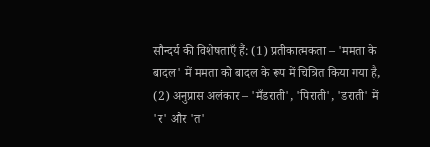सौन्दर्य की विशेषताएँ हैं: (1) प्रतीकात्मकता – 'ममता के बादल' में ममता को बादल के रूप में चित्रित किया गया है, (2) अनुप्रास अलंकार – 'मँडराती', 'पिराती', 'डराती' में 'र' और 'त'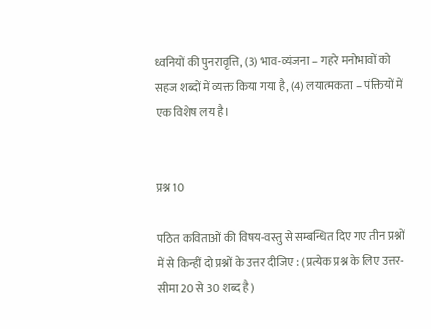ध्वनियों की पुनरावृत्ति, (3) भाव-व्यंजना – गहरे मनोभावों को सहज शब्दों में व्यक्त किया गया है, (4) लयात्मकता – पंक्तियों में एक विशेष लय है।


प्रश्न 10

पठित कविताओं की विषय-वस्तु से सम्बन्धित दिए गए तीन प्रश्नों में से किन्हीं दो प्रश्नों के उत्तर दीजिए : (प्रत्येक प्रश्न के लिए उत्तर-सीमा 20 से 30 शब्द है)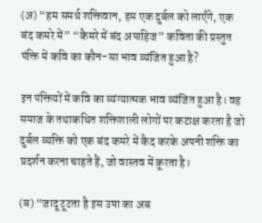(अ) “हम समर्थ शक्तिवान, हम एक दुर्बल को लाएँगे, एक बंद कमरे में” “कैमरे में बंद अपाहिज” कविता की प्रस्तुत पंक्ति में कवि का कौन-सा भाव व्यंजित हुआ है?

इन पंक्तियों में कवि का व्यंग्यात्मक भाव व्यंजित हुआ है। वह समाज के तथाकथित शक्तिशाली लोगों पर कटाक्ष करता है जो दुर्बल व्यक्ति को एक बंद कमरे में कैद करके अपनी शक्ति का प्रदर्शन करना चाहते हैं, जो वास्तव में क्रूरता है।

(ब) “जादू टूटता है इस उषा का अब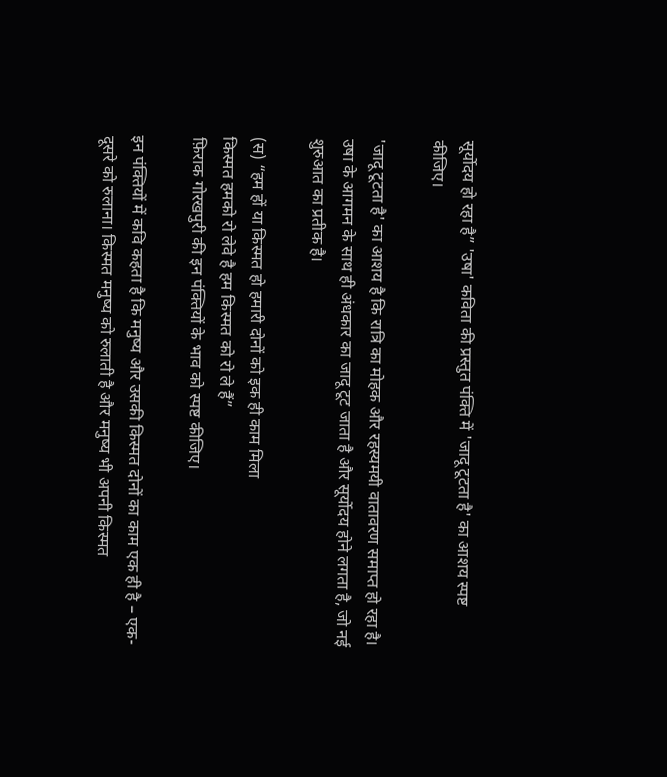सूर्योदय हो रहा है” 'उषा' कविता की प्रस्तुत पंक्ति में 'जादू टूटता है' का आशय स्पष्ट कीजिए।

'जादू टूटता है' का आशय है कि रात्रि का मोहक और रहस्यमयी वातावरण समाप्त हो रहा है। उषा के आगमन के साथ ही अंधकार का जादू टूट जाता है और सूर्योदय होने लगता है, जो नई शुरुआत का प्रतीक है।

(स) “हम हों या किस्मत हो हमारी दोनों को इक ही काम मिला
किस्मत हमको रो लेवे है हम किस्मत को रो ले हैं”
फ़िराक गोरखपुरी की इन पंक्तियों के भाव को स्पष्ट कीजिए।

इन पंक्तियों में कवि कहता है कि मनुष्य और उसकी किस्मत दोनों का काम एक ही है – एक-दूसरे को रुलाना। किस्मत मनुष्य को रुलाती है और मनुष्य भी अपनी किस्मत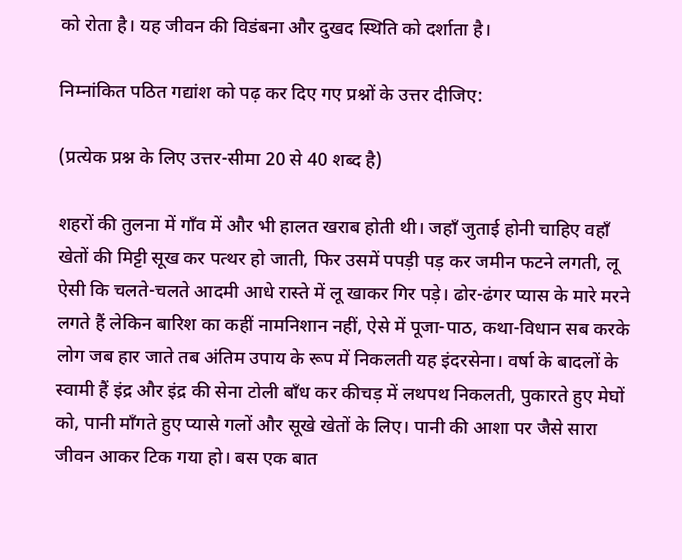को रोता है। यह जीवन की विडंबना और दुखद स्थिति को दर्शाता है।

निम्नांकित पठित गद्यांश को पढ़ कर दिए गए प्रश्नों के उत्तर दीजिए:

(प्रत्येक प्रश्न के लिए उत्तर-सीमा 20 से 40 शब्द है)

शहरों की तुलना में गाँव में और भी हालत खराब होती थी। जहाँ जुताई होनी चाहिए वहाँ खेतों की मिट्टी सूख कर पत्थर हो जाती, फिर उसमें पपड़ी पड़ कर जमीन फटने लगती, लू ऐसी कि चलते-चलते आदमी आधे रास्ते में लू खाकर गिर पड़े। ढोर-ढंगर प्यास के मारे मरने लगते हैं लेकिन बारिश का कहीं नामनिशान नहीं, ऐसे में पूजा-पाठ, कथा-विधान सब करके लोग जब हार जाते तब अंतिम उपाय के रूप में निकलती यह इंदरसेना। वर्षा के बादलों के स्वामी हैं इंद्र और इंद्र की सेना टोली बाँध कर कीचड़ में लथपथ निकलती, पुकारते हुए मेघों को, पानी माँगते हुए प्यासे गलों और सूखे खेतों के लिए। पानी की आशा पर जैसे सारा जीवन आकर टिक गया हो। बस एक बात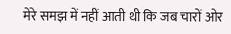मेरे समझ में नहीं आती थी कि जब चारों ओर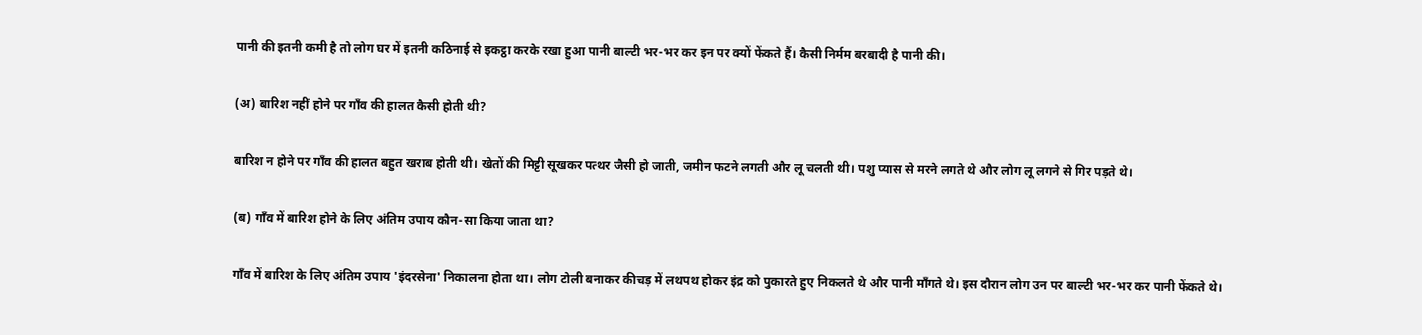पानी की इतनी कमी है तो लोग घर में इतनी कठिनाई से इकट्ठा करके रखा हुआ पानी बाल्टी भर-भर कर इन पर क्यों फेंकते हैं। कैसी निर्मम बरबादी है पानी की।

(अ) बारिश नहीं होने पर गाँव की हालत कैसी होती थी?

बारिश न होने पर गाँव की हालत बहुत खराब होती थी। खेतों की मिट्टी सूखकर पत्थर जैसी हो जाती, जमीन फटने लगती और लू चलती थी। पशु प्यास से मरने लगते थे और लोग लू लगने से गिर पड़ते थे।

(ब) गाँव में बारिश होने के लिए अंतिम उपाय कौन-सा किया जाता था?

गाँव में बारिश के लिए अंतिम उपाय 'इंदरसेना' निकालना होता था। लोग टोली बनाकर कीचड़ में लथपथ होकर इंद्र को पुकारते हुए निकलते थे और पानी माँगते थे। इस दौरान लोग उन पर बाल्टी भर-भर कर पानी फेंकते थे।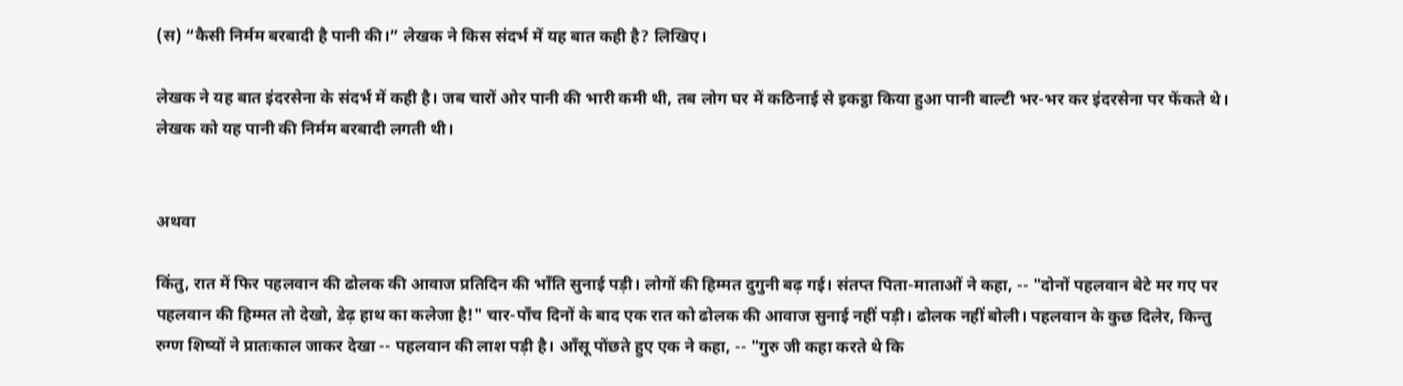(स) “कैसी निर्मम बरबादी है पानी की।” लेखक ने किस संदर्भ में यह बात कही है? लिखिए।

लेखक ने यह बात इंदरसेना के संदर्भ में कही है। जब चारों ओर पानी की भारी कमी थी, तब लोग घर में कठिनाई से इकट्ठा किया हुआ पानी बाल्टी भर-भर कर इंदरसेना पर फेंकते थे। लेखक को यह पानी की निर्मम बरबादी लगती थी।


अथवा

किंतु, रात में फिर पहलवान की ढोलक की आवाज प्रतिदिन की भाँति सुनाई पड़ी। लोगों की हिम्मत दुगुनी बढ़ गई। संतप्त पिता-माताओं ने कहा, -- "दोनों पहलवान बेटे मर गए पर पहलवान की हिम्मत तो देखो, डेढ़ हाथ का कलेजा है!" चार-पाँच दिनों के बाद एक रात को ढोलक की आवाज सुनाई नहीं पड़ी। ढोलक नहीं बोली। पहलवान के कुछ दिलेर, किन्तु रुग्ण शिष्यों ने प्रातःकाल जाकर देखा -- पहलवान की लाश पड़ी है। आँसू पोंछते हुए एक ने कहा, -- "गुरु जी कहा करते थे कि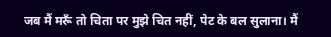जब मैं मरूँ तो चिता पर मुझे चित नहीं, पेट के बल सुलाना। मैं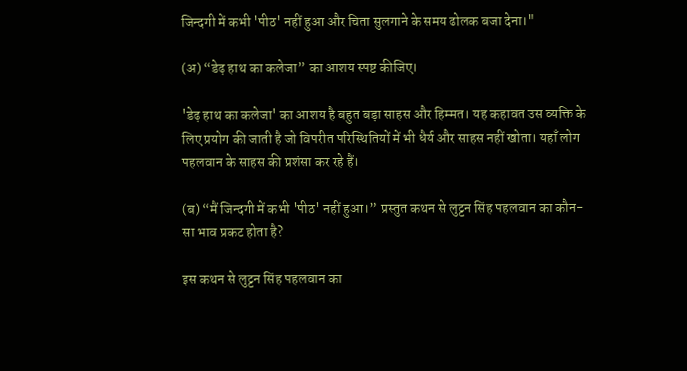जिन्दगी में कभी 'पीठ' नहीं हुआ और चिता सुलगाने के समय ढोलक बजा देना।"

(अ) “डेढ़ हाथ का कलेजा” का आशय स्पष्ट कीजिए।

'डेढ़ हाथ का कलेजा' का आशय है बहुत बड़ा साहस और हिम्मत। यह कहावत उस व्यक्ति के लिए प्रयोग की जाती है जो विपरीत परिस्थितियों में भी धैर्य और साहस नहीं खोता। यहाँ लोग पहलवान के साहस की प्रशंसा कर रहे हैं।

(ब) “मैं जिन्दगी में कभी 'पीठ' नहीं हुआ।” प्रस्तुत कथन से लुट्टन सिंह पहलवान का कौन-सा भाव प्रकट होता है?

इस कथन से लुट्टन सिंह पहलवान का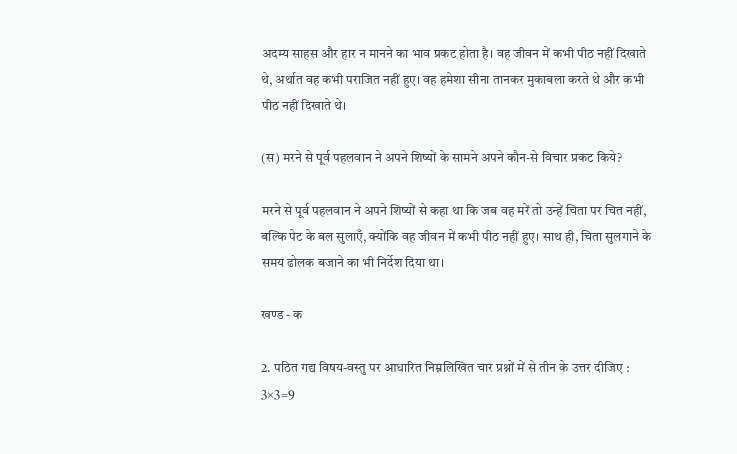अदम्य साहस और हार न मानने का भाव प्रकट होता है। वह जीवन में कभी पीठ नहीं दिखाते थे, अर्थात वह कभी पराजित नहीं हुए। वह हमेशा सीना तानकर मुकाबला करते थे और कभी पीठ नहीं दिखाते थे।

(स) मरने से पूर्व पहलवान ने अपने शिष्यों के सामने अपने कौन-से विचार प्रकट किये?

मरने से पूर्व पहलवान ने अपने शिष्यों से कहा था कि जब वह मरें तो उन्हें चिता पर चित नहीं, बल्कि पेट के बल सुलाएँ, क्योंकि वह जीवन में कभी पीठ नहीं हुए। साथ ही, चिता सुलगाने के समय ढोलक बजाने का भी निर्देश दिया था।

खण्ड - क

2. पठित गद्य विषय-वस्तु पर आधारित निम्नलिखित चार प्रश्नों में से तीन के उत्तर दीजिए : 3×3=9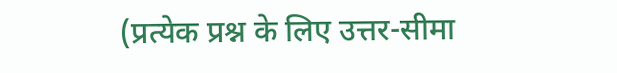(प्रत्येक प्रश्न के लिए उत्तर-सीमा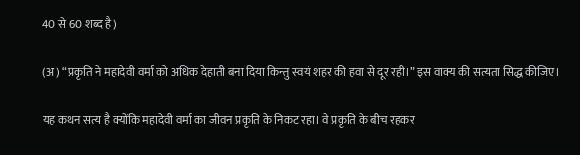40 से 60 शब्द है)

(अ) “प्रकृति ने महादेवी वर्मा को अधिक देहाती बना दिया किन्तु स्वयं शहर की हवा से दूर रही।” इस वाक्य की सत्यता सिद्ध कीजिए।

यह कथन सत्य है क्योंकि महादेवी वर्मा का जीवन प्रकृति के निकट रहा। वे प्रकृति के बीच रहकर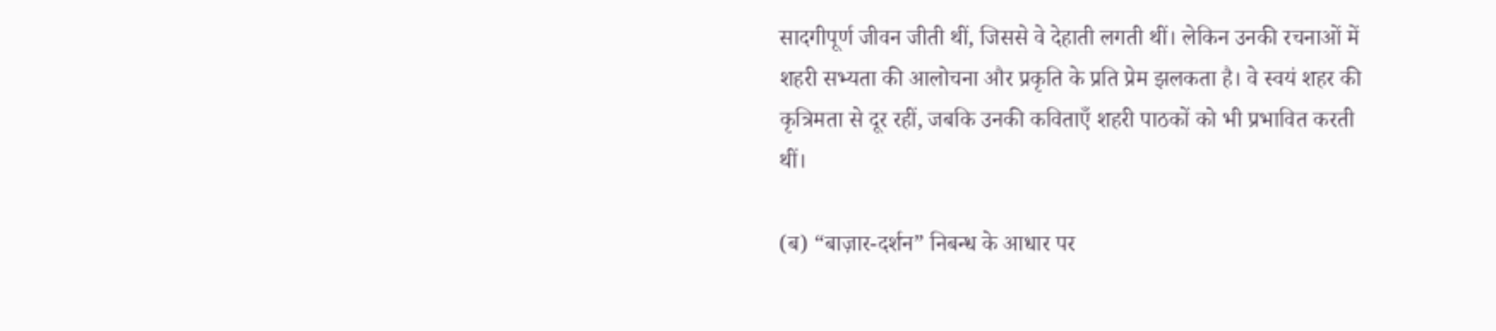सादगीपूर्ण जीवन जीती थीं, जिससे वे देहाती लगती थीं। लेकिन उनकी रचनाओं में शहरी सभ्यता की आलोचना और प्रकृति के प्रति प्रेम झलकता है। वे स्वयं शहर की कृत्रिमता से दूर रहीं, जबकि उनकी कविताएँ शहरी पाठकों को भी प्रभावित करती थीं।

(ब) “बाज़ार-दर्शन” निबन्ध के आधार पर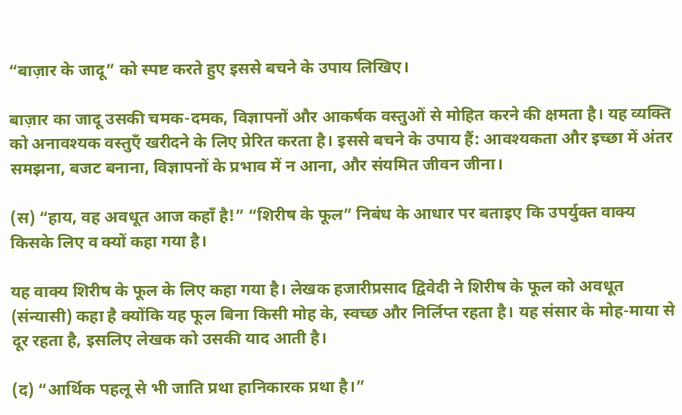“बाज़ार के जादू” को स्पष्ट करते हुए इससे बचने के उपाय लिखिए।

बाज़ार का जादू उसकी चमक-दमक, विज्ञापनों और आकर्षक वस्तुओं से मोहित करने की क्षमता है। यह व्यक्ति को अनावश्यक वस्तुएँ खरीदने के लिए प्रेरित करता है। इससे बचने के उपाय हैं: आवश्यकता और इच्छा में अंतर समझना, बजट बनाना, विज्ञापनों के प्रभाव में न आना, और संयमित जीवन जीना।

(स) “हाय, वह अवधूत आज कहाँ है!” “शिरीष के फूल” निबंध के आधार पर बताइए कि उपर्युक्त वाक्य किसके लिए व क्यों कहा गया है।

यह वाक्य शिरीष के फूल के लिए कहा गया है। लेखक हजारीप्रसाद द्विवेदी ने शिरीष के फूल को अवधूत (संन्यासी) कहा है क्योंकि यह फूल बिना किसी मोह के, स्वच्छ और निर्लिप्त रहता है। यह संसार के मोह-माया से दूर रहता है, इसलिए लेखक को उसकी याद आती है।

(द) “आर्थिक पहलू से भी जाति प्रथा हानिकारक प्रथा है।”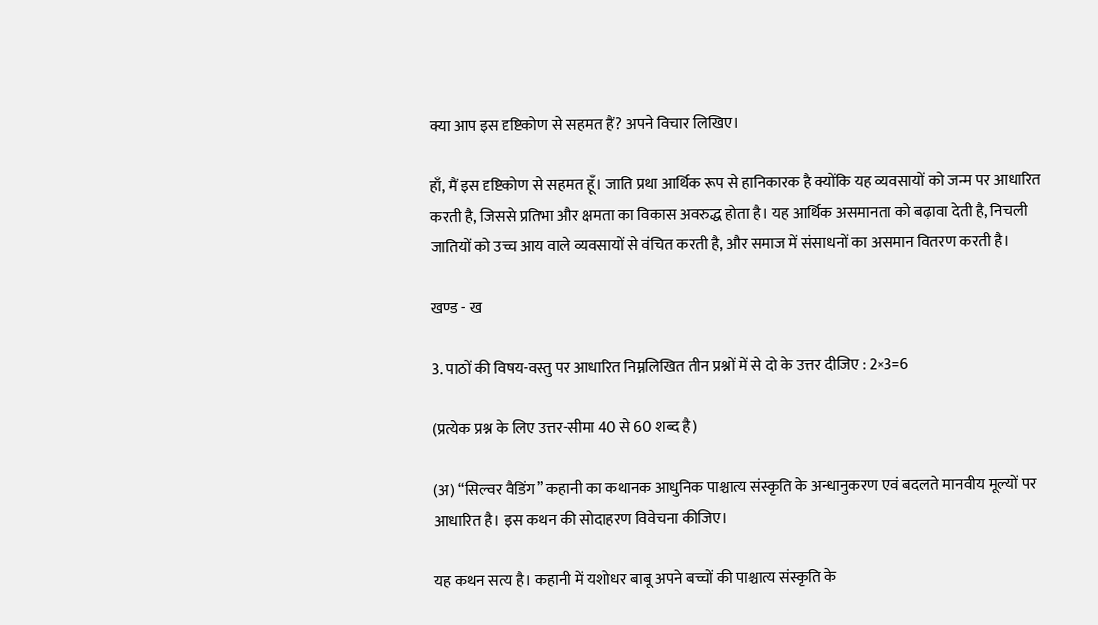क्या आप इस दृष्टिकोण से सहमत हैं? अपने विचार लिखिए।

हाँ, मैं इस दृष्टिकोण से सहमत हूँ। जाति प्रथा आर्थिक रूप से हानिकारक है क्योंकि यह व्यवसायों को जन्म पर आधारित करती है, जिससे प्रतिभा और क्षमता का विकास अवरुद्ध होता है। यह आर्थिक असमानता को बढ़ावा देती है, निचली जातियों को उच्च आय वाले व्यवसायों से वंचित करती है, और समाज में संसाधनों का असमान वितरण करती है।

खण्ड - ख

3. पाठों की विषय-वस्तु पर आधारित निम्नलिखित तीन प्रश्नों में से दो के उत्तर दीजिए : 2×3=6

(प्रत्येक प्रश्न के लिए उत्तर-सीमा 40 से 60 शब्द है)

(अ) “सिल्वर वैडिंग” कहानी का कथानक आधुनिक पाश्चात्य संस्कृति के अन्धानुकरण एवं बदलते मानवीय मूल्यों पर आधारित है। इस कथन की सोदाहरण विवेचना कीजिए।

यह कथन सत्य है। कहानी में यशोधर बाबू अपने बच्चों की पाश्चात्य संस्कृति के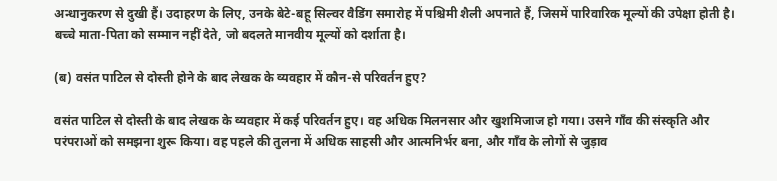अन्धानुकरण से दुखी हैं। उदाहरण के लिए, उनके बेटे-बहू सिल्वर वैडिंग समारोह में पश्चिमी शैली अपनाते हैं, जिसमें पारिवारिक मूल्यों की उपेक्षा होती है। बच्चे माता-पिता को सम्मान नहीं देते, जो बदलते मानवीय मूल्यों को दर्शाता है।

(ब) वसंत पाटिल से दोस्ती होने के बाद लेखक के व्यवहार में कौन-से परिवर्तन हुए?

वसंत पाटिल से दोस्ती के बाद लेखक के व्यवहार में कई परिवर्तन हुए। वह अधिक मिलनसार और खुशमिजाज हो गया। उसने गाँव की संस्कृति और परंपराओं को समझना शुरू किया। वह पहले की तुलना में अधिक साहसी और आत्मनिर्भर बना, और गाँव के लोगों से जुड़ाव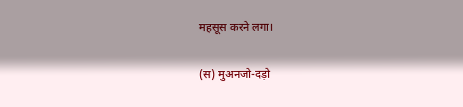महसूस करने लगा।

(स) मुअनजो-दड़ो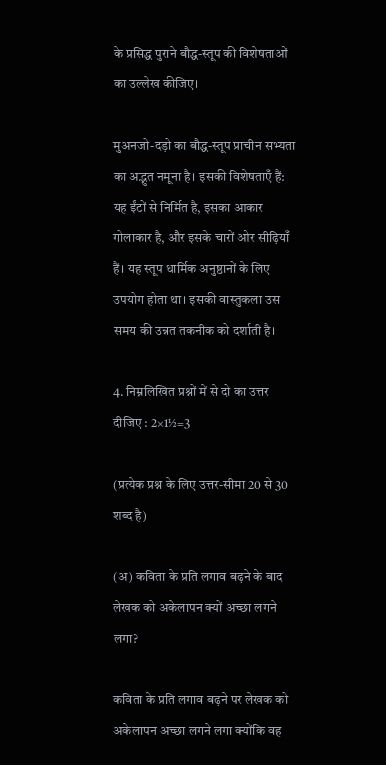के प्रसिद्ध पुराने बौद्ध-स्तूप की विशेषताओं का उल्लेख कीजिए।

मुअनजो-दड़ो का बौद्ध-स्तूप प्राचीन सभ्यता का अद्भुत नमूना है। इसकी विशेषताएँ हैं: यह ईंटों से निर्मित है, इसका आकार गोलाकार है, और इसके चारों ओर सीढ़ियाँ हैं। यह स्तूप धार्मिक अनुष्ठानों के लिए उपयोग होता था। इसकी वास्तुकला उस समय की उन्नत तकनीक को दर्शाती है।

4. निम्नलिखित प्रश्नों में से दो का उत्तर दीजिए : 2×1½=3

(प्रत्येक प्रश्न के लिए उत्तर-सीमा 20 से 30 शब्द है)

(अ) कविता के प्रति लगाव बढ़ने के बाद लेखक को अकेलापन क्यों अच्छा लगने लगा?

कविता के प्रति लगाव बढ़ने पर लेखक को अकेलापन अच्छा लगने लगा क्योंकि वह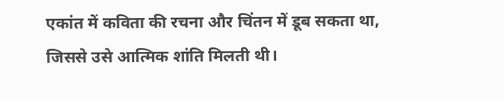एकांत में कविता की रचना और चिंतन में डूब सकता था, जिससे उसे आत्मिक शांति मिलती थी।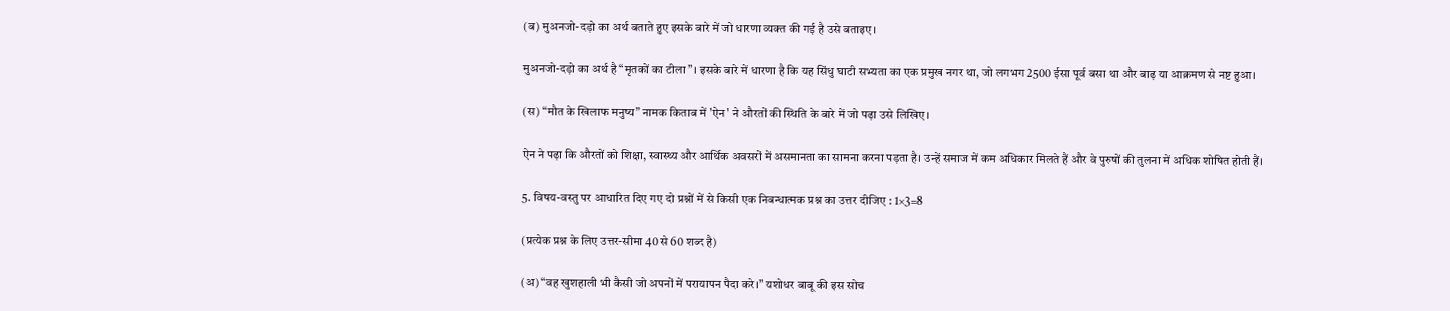(ब) मुअनजो-दड़ो का अर्थ बताते हुए इसके बारे में जो धारणा व्यक्त की गई है उसे बताइए।

मुअनजो-दड़ो का अर्थ है “मृतकों का टीला”। इसके बारे में धारणा है कि यह सिंधु घाटी सभ्यता का एक प्रमुख नगर था, जो लगभग 2500 ईसा पूर्व बसा था और बाढ़ या आक्रमण से नष्ट हुआ।

(स) “मौत के खिलाफ मनुष्य” नामक किताब में 'ऐन' ने औरतों की स्थिति के बारे में जो पढ़ा उसे लिखिए।

ऐन ने पढ़ा कि औरतों को शिक्षा, स्वास्थ्य और आर्थिक अवसरों में असमानता का सामना करना पड़ता है। उन्हें समाज में कम अधिकार मिलते हैं और वे पुरुषों की तुलना में अधिक शोषित होती हैं।

5. विषय-वस्तु पर आधारित दिए गए दो प्रश्नों में से किसी एक निबन्धात्मक प्रश्न का उत्तर दीजिए : 1×3=8

(प्रत्येक प्रश्न के लिए उत्तर-सीमा 40 से 60 शब्द है)

(अ) “वह खुशहाली भी कैसी जो अपनों में परायापन पैदा करे।” यशोधर बाबू की इस सोच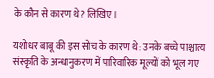के कौन से कारण थे? लिखिए।

यशोधर बाबू की इस सोच के कारण थे: उनके बच्चे पाश्चात्य संस्कृति के अन्धानुकरण में पारिवारिक मूल्यों को भूल गए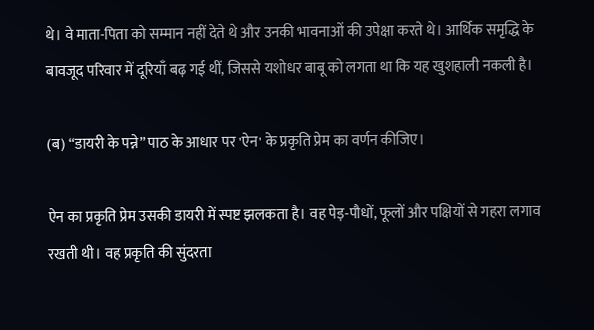थे। वे माता-पिता को सम्मान नहीं देते थे और उनकी भावनाओं की उपेक्षा करते थे। आर्थिक समृद्धि के बावजूद परिवार में दूरियाँ बढ़ गई थीं, जिससे यशोधर बाबू को लगता था कि यह खुशहाली नकली है।

(ब) “डायरी के पन्ने” पाठ के आधार पर 'ऐन' के प्रकृति प्रेम का वर्णन कीजिए।

ऐन का प्रकृति प्रेम उसकी डायरी में स्पष्ट झलकता है। वह पेड़-पौधों, फूलों और पक्षियों से गहरा लगाव रखती थी। वह प्रकृति की सुंदरता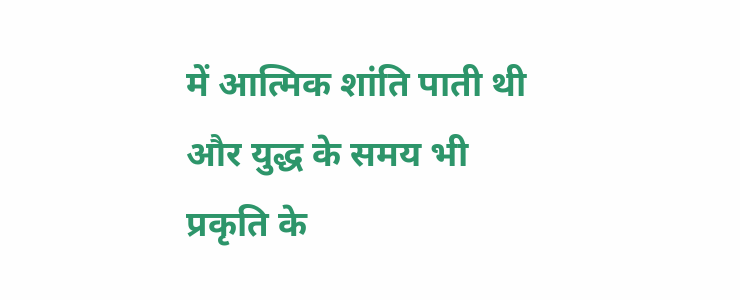में आत्मिक शांति पाती थी और युद्ध के समय भी प्रकृति के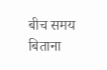बीच समय बिताना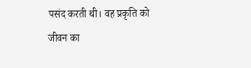पसंद करती थी। वह प्रकृति को जीवन का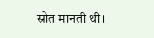स्रोत मानती थी।